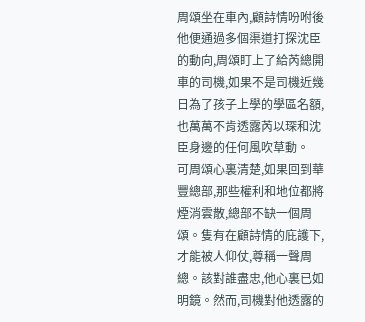周頌坐在車內,顧詩情吩咐後他便通過多個渠道打探沈臣的動向,周頌盯上了給芮總開車的司機,如果不是司機近幾日為了孩子上學的學區名額,也萬萬不肯透露芮以琛和沈臣身邊的任何風吹草動。
可周頌心裏清楚,如果回到華豐總部,那些權利和地位都將煙消雲散,總部不缺一個周頌。隻有在顧詩情的庇護下,才能被人仰仗,尊稱一聲周總。該對誰盡忠,他心裏已如明鏡。然而,司機對他透露的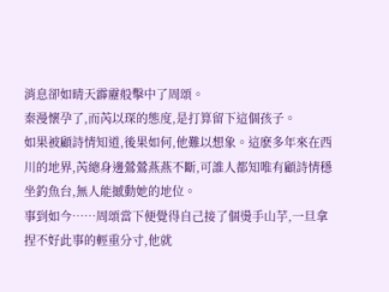消息卻如晴天霹靂般擊中了周頌。
秦漫懷孕了,而芮以琛的態度,是打算留下這個孩子。
如果被顧詩情知道,後果如何,他難以想象。這麽多年來在西川的地界,芮總身邊鶯鶯燕燕不斷,可誰人都知唯有顧詩情穩坐釣魚台,無人能撼動她的地位。
事到如今……周頌當下便覺得自己接了個燙手山芋,一旦拿捏不好此事的輕重分寸,他就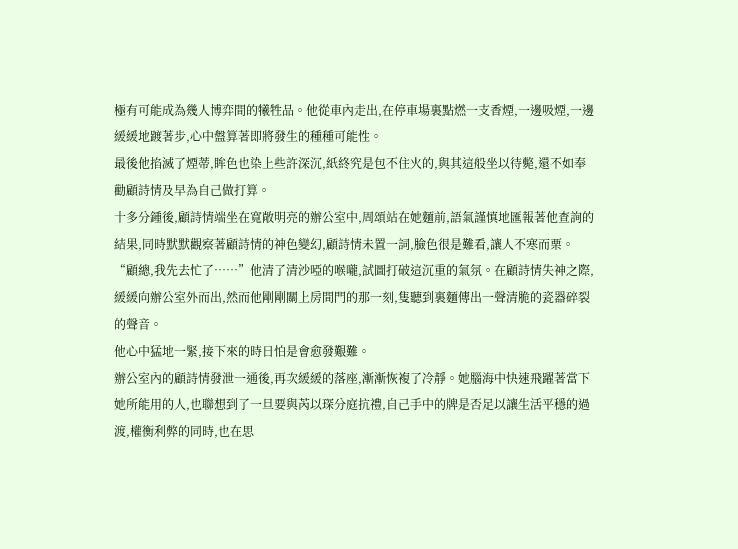極有可能成為幾人博弈間的犧牲品。他從車內走出,在停車場裏點燃一支香煙,一邊吸煙,一邊緩緩地踱著步,心中盤算著即將發生的種種可能性。
最後他掐滅了煙蒂,眸色也染上些許深沉,紙終究是包不住火的,與其這般坐以待斃,還不如奉勸顧詩情及早為自己做打算。
十多分鍾後,顧詩情端坐在寬敞明亮的辦公室中,周頌站在她麵前,語氣謹慎地匯報著他查詢的結果,同時默默觀察著顧詩情的神色變幻,顧詩情未置一詞,臉色很是難看,讓人不寒而栗。
“顧總,我先去忙了……”他清了清沙啞的喉嚨,試圖打破這沉重的氣氛。在顧詩情失神之際,緩緩向辦公室外而出,然而他剛剛關上房間門的那一刻,隻聽到裏麵傳出一聲清脆的瓷器碎裂的聲音。
他心中猛地一緊,接下來的時日怕是會愈發艱難。
辦公室內的顧詩情發泄一通後,再次緩緩的落座,漸漸恢複了冷靜。她腦海中快速飛躍著當下她所能用的人,也聯想到了一旦要與芮以琛分庭抗禮,自己手中的牌是否足以讓生活平穩的過渡,權衡利弊的同時,也在思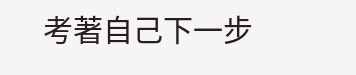考著自己下一步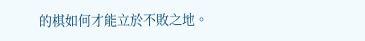的棋如何才能立於不敗之地。